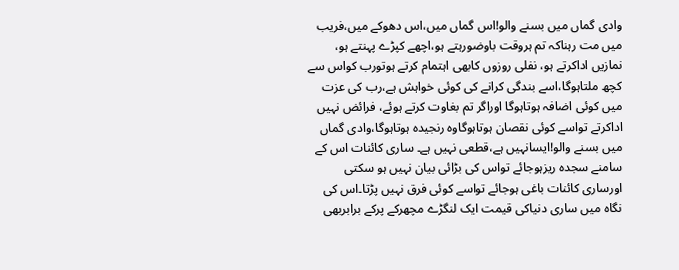وادی گماں میں بسنے والو!اس گماں میں،اس دھوکے میں،فریب میں مت رہناکہ تم ہروقت باوضورہتے ہو،اچھے کپڑے پہنتے ہو، نمازیں اداکرتے ہو، نفلی روزوں کابھی اہتمام کرتے ہوتورب کواس سے کچھ ملتاہوگا،اسے بندگی کرانے کی کوئی خواہش ہے،رب کی عزت میں کوئی اضافہ ہوتاہوگا اوراگر تم بغاوت کرتے ہوئے، فرائض نہیں اداکرتے تواسے کوئی نقصان ہوتاہوگاوہ رنجیدہ ہوتاہوگا،وادی گماں میں بسنے والو!ایسانہیں ہے،قطعی نہیں ہے۔ ساری کائنات اس کے سامنے سجدہ ریزہوجائے تواس کی بڑائی بیان نہیں ہو سکتی اورساری کائنات باغی ہوجائے تواسے کوئی فرق نہیں پڑتا۔اس کی نگاہ میں ساری دنیاکی قیمت ایک لنگڑے مچھرکے پرکے برابربھی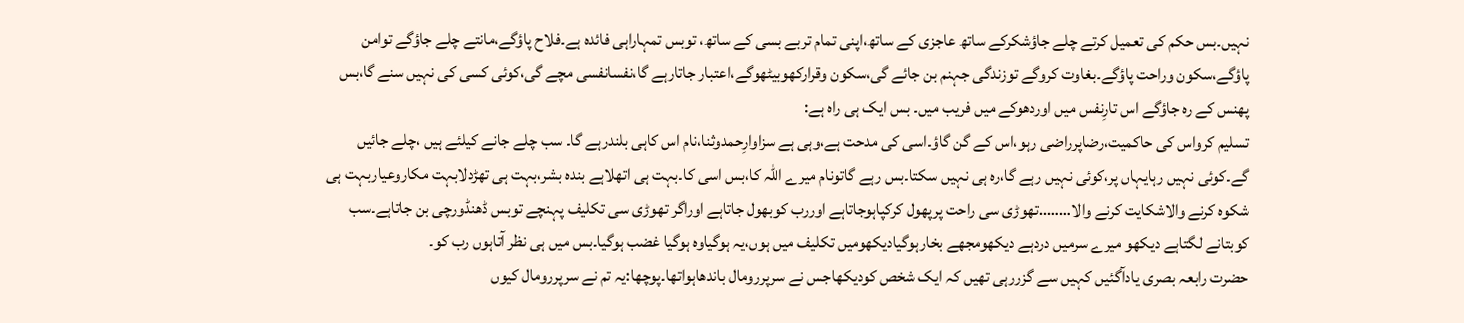نہیں۔بس حکم کی تعمیل کرتے چلے جاؤشکرکے ساتھ عاجزی کے ساتھ،اپنی تمام تربے بسی کے ساتھ، توبس تمہاراہی فائدہ ہے۔فلاح پاؤگے،مانتے چلے جاؤگے توامن پاؤگے،سکون وراحت پاؤگے۔بغاوت کروگے توزندگی جہنم بن جائے گی،سکون وقرارکھوبیٹھوگے،اعتبار جاتارہے گا،نفسانفسی مچے گی،کوئی کسی کی نہیں سنے گا،بس پھنس کے رہ جاؤگے اس تارِنفس میں اوردھوکے میں فریب میں۔ بس ایک ہی راہ ہے:
تسلیم کرواس کی حاکمیت،رضاپرراضی رہو،اس کے گن گاؤ۔اسی کی مدحت ہے،وہی ہے سزاوارِحمدوثنا،نام اس کاہی بلندرہے گا۔ سب چلے جانے کیلئے ہیں ،چلے جائیں گے۔کوئی نہیں رہایہاں پر،کوئی نہیں رہے گا،رہ ہی نہیں سکتا۔بس رہے گاتونام میرے اللہ کا،بس اسی کا۔بہت ہی اتھلاہے بندہ بشر،بہت ہی تھڑدلابہت مکاروعیاربہت ہی شکوہ کرنے والاشکایت کرنے والا……..تھوڑی سی راحت پرپھول کرکپاہوجاتاہے اوررب کوبھول جاتاہے اوراگر تھوڑی سی تکلیف پہنچے توبس ڈھنڈورچی بن جاتاہے۔سب کوبتانے لگتاہے دیکھو میرے سرمیں دردہے دیکھومجھے بخارہوگیادیکھومیں تکلیف میں ہوں،یہ ہوگیاوہ ہوگیا غضب ہوگیا۔بس میں ہی نظر آتاہوں رب کو۔
حضرت رابعہ بصری یادآگئیں کہیں سے گزررہی تھیں کہ ایک شخص کودیکھاجس نے سرپررومال باندھاہواتھا۔پوچھا:یہ تم نے سرپررومال کیوں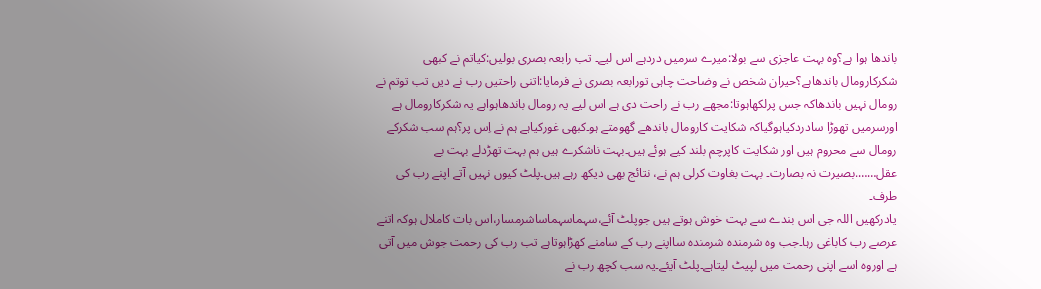باندھا ہوا ہے؟وہ بہت عاجزی سے بولا:میرے سرمیں دردہے اس لیے۔ تب رابعہ بصری بولیں:کیاتم نے کبھی شکرکارومال باندھاہے؟حیران شخص نے وضاحت چاہی تورابعہ بصری نے فرمایا:اتنی راحتیں رب نے دیں تب توتم نے رومال نہیں باندھاکہ جس پرلکھاہوتا:مجھے رب نے راحت دی ہے اس لیے یہ رومال باندھاہواہے یہ شکرکارومال ہے اورسرمیں تھوڑا سادردکیاہوگیاکہ شکایت کارومال باندھے گھومتے ہو۔کبھی غورکیاہے ہم نے اِس پر؟ہم سب شکرکے رومال سے محروم ہیں اور شکایت کاپرچم بلند کیے ہوئے ہیں۔بہت ناشکرے ہیں ہم بہت تھڑدلے بہت بے عقل…….بصیرت نہ بصارت۔ بہت بغاوت کرلی ہم نے، نتائج بھی دیکھ رہے ہیں۔پلٹ کیوں نہیں آتے اپنے رب کی طرف۔
یادرکھیں اللہ جی اس بندے سے بہت خوش ہوتے ہیں جوپلٹ آئے،سہماسہماساشرمسار،اس بات کاملال ہوکہ اتنے عرصے رب کاباغی رہا۔جب وہ شرمندہ شرمندہ سااپنے رب کے سامنے کھڑاہوتاہے تب رب کی رحمت جوش میں آتی ہے اوروہ اسے اپنی رحمت میں لپیٹ لیتاہے۔پلٹ آیئے۔یہ سب کچھ رب نے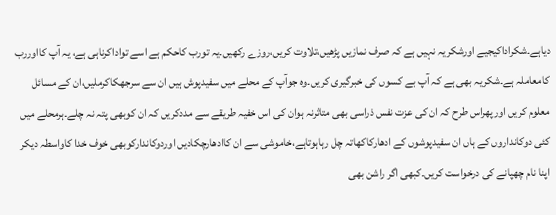دیاہے۔شکراداکیجیے اورشکریہ نہیں ہے کہ صرف نمازیں پڑھیں،تلاوت کریں،روزے رکھیں۔یہ تورب کاحکم ہے اسے تواداکرناہی ہے، یہ آپ کااوررب کامعاملہ ہے۔شکریہ بھی ہے کہ آپ بے کسوں کی خبرگیری کریں۔وہ جوآپ کے محلے میں سفیدپوش ہیں ان سے سرجھکاکرملیں،ان کے مسائل معلوم کریں اورپھراس طرح کہ ان کی عزت نفس ذراسی بھی متاثرنہ ہوان کی اس خفیہ طریقے سے مددکریں کہ ان کوبھی پتہ نہ چلے۔ہرمحلے میں کئی دوکانداروں کے ہاں ان سفیدپوشوں کے ادھارکاکھاتہ چل رہاہوتاہے،خاموشی سے ان کاادھارچکادیں اوردوکاندارکوبھی خوف خدا کاواسطہ دیکر اپنا نام چھپانے کی درخواست کریں۔کبھی اگر راشن بھی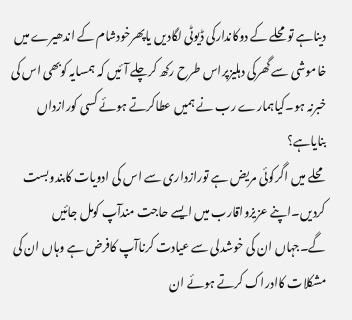دیناہے تومحلے کے دوکاندارکی ڈیوٹی لگادیں یاپھرخودشام کے اندھیرے میں خاموشی سے گھرکی دہلیزپراس طرح رکھ کرچلے آئیں کہ ہمسایہ کوبھی اس کی خبرنہ ہو۔کیاہمارے رب نے ہمیں عطاکرتے ہوئے کسی کورازداں بنایاہے؟
محلے میں اگرکوئی مریض ہے تورازداری سے اس کی ادویات کابندوبست کردیں۔اپنے عزیزواقارب میں ایسے حاجت مندآپ کومل جائیں گے۔جہاں ان کی خوشدلی سے عیادت کرناآپ کافرض ہے وہاں ان کی مشکلات کاادراک کرتے ہوئے ان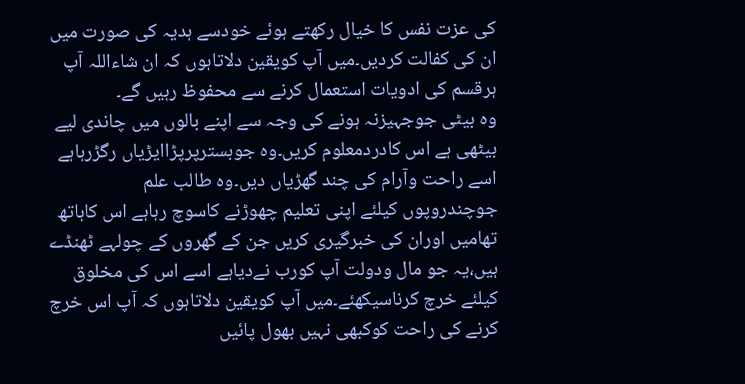کی عزت نفس کا خیال رکھتے ہوئے خودسے ہدیہ کی صورت میں ان کی کفالت کردیں۔میں آپ کویقین دلاتاہوں کہ ان شاءاللہ آپ ہرقسم کی ادویات استعمال کرنے سے محفوظ رہیں گے۔
وہ بیٹی جوجہیزنہ ہونے کی وجہ سے اپنے بالوں میں چاندی لیے بیٹھی ہے اس کادردمعلوم کریں۔وہ جوبسترپرپڑاایڑیاں رگڑرہاہے اسے راحت وآرام کی چند گھڑیاں دیں۔وہ طالب علم جوچندروپوں کیلئے اپنی تعلیم چھوڑنے کاسوچ رہاہے اس کاہاتھ تھامیں اوران کی خبرگیری کریں جن کے گھروں کے چولہے ٹھنڈے ہیں،یہ جو مال ودولت آپ کورب نےدیاہے اسے اس کی مخلوق کیلئے خرچ کرناسیکھئے۔میں آپ کویقین دلاتاہوں کہ آپ اس خرچ کرنے کی راحت کوکبھی نہیں بھول پائیں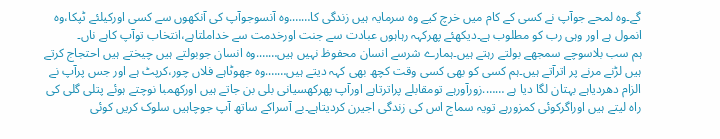گے۔وہ لمحے جوآپ نے کسی کے کام میں خرچ کیے وہ سرمایہ ہیں زندگی کا…….وہ آنسوجوآپ کی آنکھوں سے کسی اورکیلئے ٹپکا،وہ انمول ہے اور وہی رب کو مطلوب ہے۔دیکھئے پھرکہہ رہاہوں عبادت سے جنت اورخدمت سے خداملتاہے،انتخاب توآپ کاہے ناں۔
ہم سب بلاسوچے سمجھے بولتے رہتے ہیں۔ہمارے شرسے انسان محفوظ نہیں ہیں…….وہ انسان جوبولتے ہیں چیختے ہیں احتجاج کرتے ہیں لڑنے مرنے پر اترآتے ہیں۔ہم کسی کو بھی کسی وقت کچھ بھی کہہ دیتے ہیں…….وہ جھوٹاہے فلاں چور،کرپٹ ہے اور جس پرآپ نے الزام دھردیاہے بہتان لگا دیا ہے …….زورآورہے تومقابلے پراترتاہے اورآپ پھرکھسیانی بلی بن جاتے ہیں اورکھمبا نوچتے ہوئے پتلی گلی کی راہ لیتے ہیں اوراگرکوئی کمزورہے تویہ سماج اس کی زندگی اجیرن کردیتاہے۔بے آسراکے ساتھ آپ جوچاہیں سلوک کریں کوئی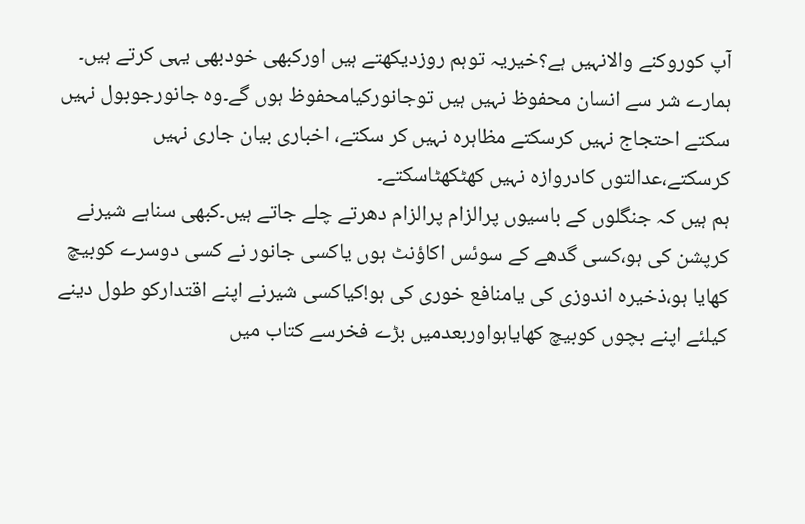آپ کوروکنے والانہیں ہے؟خیریہ توہم روزدیکھتے ہیں اورکبھی خودبھی یہی کرتے ہیں۔ ہمارے شر سے انسان محفوظ نہیں ہیں توجانورکیامحفوظ ہوں گے۔وہ جانورجوبول نہیں سکتے احتجاج نہیں کرسکتے مظاہرہ نہیں کر سکتے، اخباری بیان جاری نہیں کرسکتے،عدالتوں کادروازہ نہیں کھٹکھٹاسکتے۔
ہم ہیں کہ جنگلوں کے باسیوں پرالزام پرالزام دھرتے چلے جاتے ہیں۔کبھی سناہے شیرنے کرپشن کی ہو،کسی گدھے کے سوئس اکاؤنٹ ہوں یاکسی جانور نے کسی دوسرے کوبیچ کھایا ہو،ذخیرہ اندوزی کی یامنافع خوری کی ہو!کیاکسی شیرنے اپنے اقتدارکو طول دینے کیلئے اپنے بچوں کوبیچ کھایاہواوربعدمیں بڑے فخرسے کتاب میں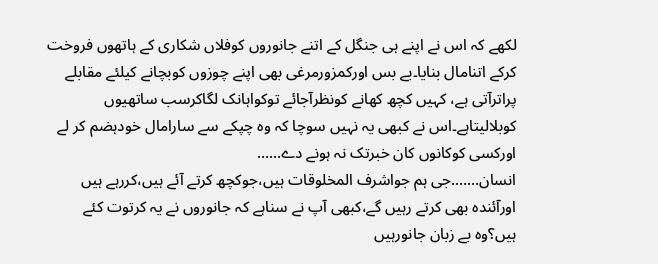لکھے کہ اس نے اپنے ہی جنگل کے اتنے جانوروں کوفلاں شکاری کے ہاتھوں فروخت کرکے اتنامال بنایا۔بے بس اورکمزورمرغی بھی اپنے چوزوں کوبچانے کیلئے مقابلے پراترآتی ہے، کہیں کچھ کھانے کونظرآجائے توکواہانک لگاکرسب ساتھیوں کوبلالیتاہے۔اس نے کبھی یہ نہیں سوچا کہ وہ چپکے سے سارامال خودہضم کر لے اورکسی کوکانوں کان خبرتک نہ ہونے دے……
انسان…….جی ہم جواشرف المخلوقات ہیں،جوکچھ کرتے آئے ہیں،کررہے ہیں اورآئندہ بھی کرتے رہیں گے،کبھی آپ نے سناہے کہ جانوروں نے یہ کرتوت کئے ہیں؟وہ بے زبان جانورہیں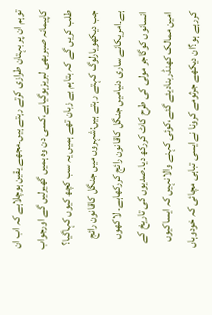توہم ان پر بہتان طرازی کرتے رہتے ہیں۔مجھے یقین ہوچلاہے کہ اب ان کاپیمانہ صبربھی لبریزہوگیاہے،کسی دن وہ ہمیں گھیرلیں گے اورجواب طلب کریں گے کہ بتاہم بے زبان تھے ہمیں یہ سب کچھ کیوں کہاگیا؟
جب دیکھویارلوگ کہتے رہتے ہیں:شہروں میں جنگل کاقانون رائج ہے۔امریکانے ساری دنیامیں جنگل کاقانون رائج کررکھاہے۔ لاکھوں انسانوں کوگاجر مولی کی طرح کاٹ کررکھ دیا۔صدیوں کی تاریخ کے امین ممالک کھنڈربنادیئے گئے،کوئی کہنے والانہیں کہ ایساکیوں کررہے ہو؟ان دیکھے جرثومے کرونا نےایسی تباہی مچائی کہ خودوہاں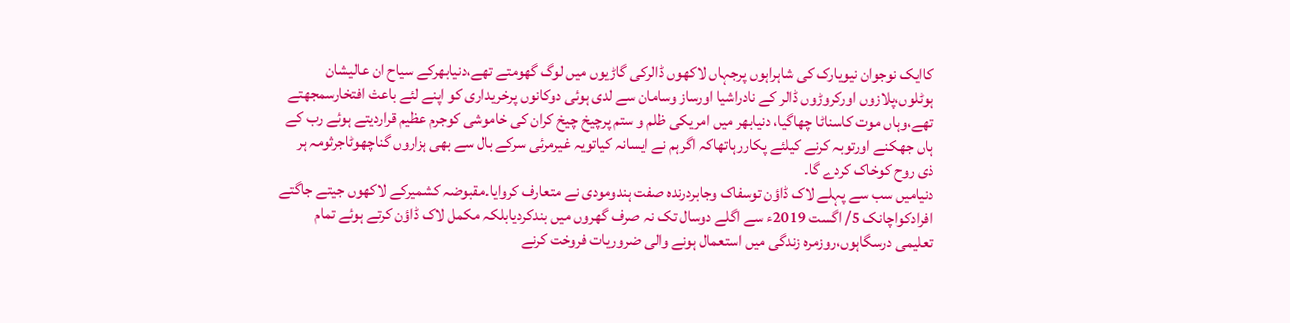کاایک نوجوان نیویارک کی شاہراہوں پرجہاں لاکھوں ڈالرکی گاڑیوں میں لوگ گھومتے تھے،دنیابھرکے سیاح ان عالیشان ہوٹلوں،پلازوں اورکروڑوں ڈالر کے نادراشیا اورساز وسامان سے لدی ہوئی دوکانوں پرخریداری کو اپنے لئے باعث افتخارسمجھتے تھے،وہاں موت کاسناٹا چھاگیا، دنیابھر میں امریکی ظلم و ستم پرچیخ چیخ کران کی خاموشی کوجرم عظیم قراردیتے ہوئے رب کے ہاں جھکنے اورتوبہ کرنے کیلئے پکاررہاتھاکہ اگرہم نے ایسانہ کیاتویہ غیرمرئی سرکے بال سے بھی ہزاروں گناچھوٹاجرثومہ ہر ذی روح کوخاک کردے گا۔
دنیامیں سب سے پہلے لاک ڈاؤن توسفاک وجابردرندہ صفت ہندومودی نے متعارف کروایا۔مقبوضہ کشمیرکے لاکھوں جیتے جاگتے افرادکواچانک 5/ اگست 2019ء سے اگلے دوسال تک نہ صرف گھروں میں بندکردیابلکہ مکمل لاک ڈاؤن کرتے ہوئے تمام تعلیمی درسگاہوں،روزمرہ زندگی میں استعمال ہونے والی ضروریات فروخت کرنے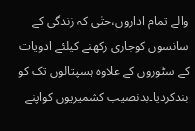والے تمام اداروں،حتٰی کہ زندگی کے سانسوں کوجاری رکھنے کیلئے ادویات کے سٹوروں کے علاوہ ہسپتالوں تک کو بندکردیا۔بدنصیب کشمیریوں کواپنے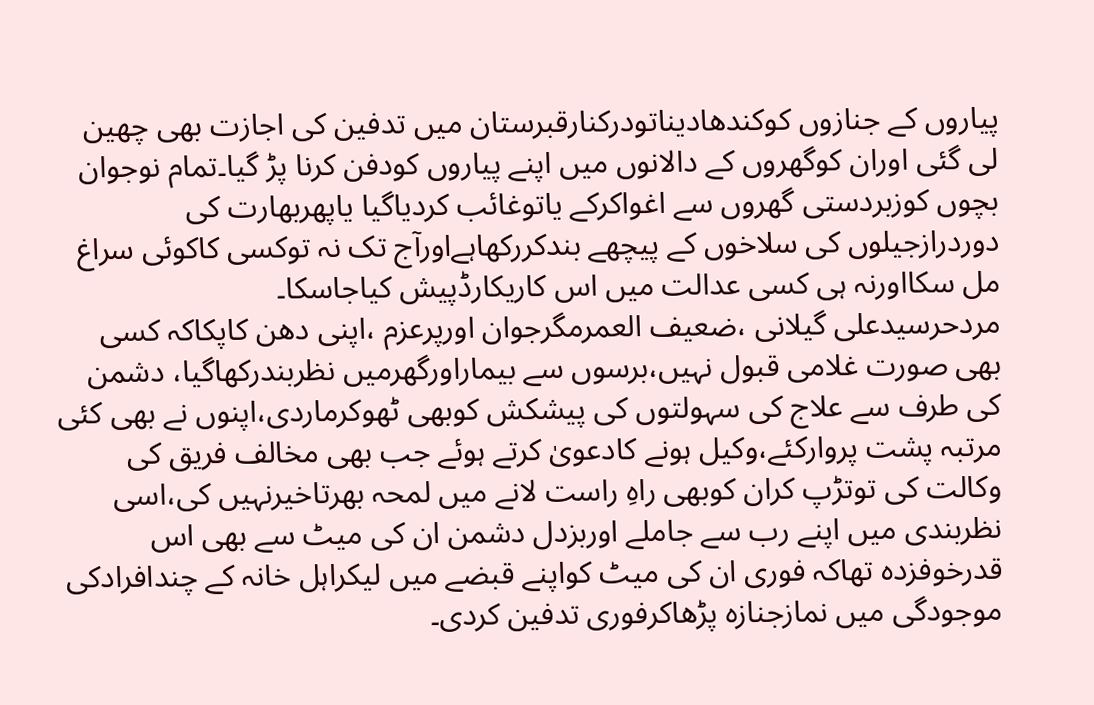پیاروں کے جنازوں کوکندھادیناتودرکنارقبرستان میں تدفین کی اجازت بھی چھین لی گئی اوران کوگھروں کے دالانوں میں اپنے پیاروں کودفن کرنا پڑ گیا۔تمام نوجوان بچوں کوزبردستی گھروں سے اغواکرکے یاتوغائب کردیاگیا یاپھربھارت کی دوردرازجیلوں کی سلاخوں کے پیچھے بندکررکھاہےاورآج تک نہ توکسی کاکوئی سراغ مل سکااورنہ ہی کسی عدالت میں اس کاریکارڈپیش کیاجاسکا۔
مردحرسیدعلی گیلانی ،ضعیف العمرمگرجوان اورپرعزم ،اپنی دھن کاپکاکہ کسی بھی صورت غلامی قبول نہیں،برسوں سے بیماراورگھرمیں نظربندرکھاگیا، دشمن کی طرف سے علاج کی سہولتوں کی پیشکش کوبھی ٹھوکرماردی،اپنوں نے بھی کئی مرتبہ پشت پروارکئے،وکیل ہونے کادعویٰ کرتے ہوئے جب بھی مخالف فریق کی وکالت کی توتڑپ کران کوبھی راہِ راست لانے میں لمحہ بھرتاخیرنہیں کی،اسی نظربندی میں اپنے رب سے جاملے اوربزدل دشمن ان کی میٹ سے بھی اس قدرخوفزدہ تھاکہ فوری ان کی میٹ کواپنے قبضے میں لیکراہل خانہ کے چندافرادکی موجودگی میں نمازجنازہ پڑھاکرفوری تدفین کردی۔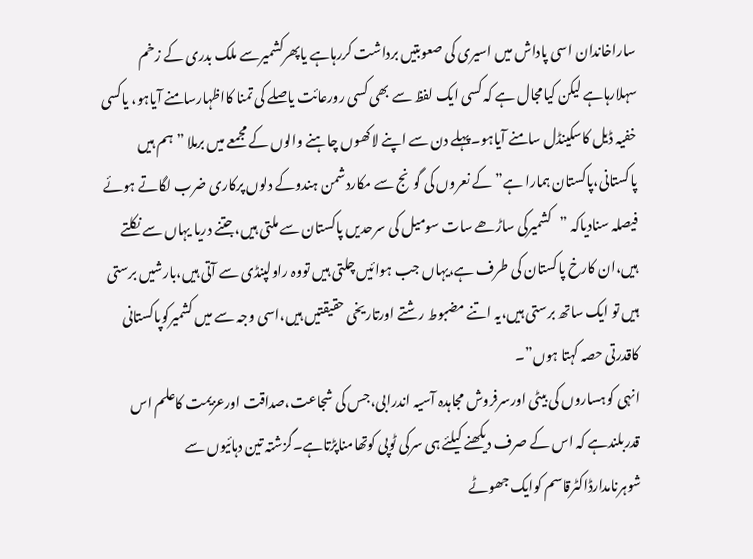ساراخاندان اسی پاداش میں اسیری کی صعوبتیں برداشت کررہاہے یاپھرکشمیرسے ملک بدری کے زخم سہلارہاہے لیکن کیامجال ہے کہ کسی ایک لفظ سے بھی کسی رورعائت یاصلے کی تمنا کااظہارسامنے آیاہو، یاکسی خفیہ ڈیل کاسکینڈل سامنے آیاہو۔پہلے دن سے اپنے لاکھوں چاہنے والوں کے مجمعے میں برملا ”ہم ہیں پاکستانی،پاکستان ہمارا ہے” کے نعروں کی گونج سے مکاردشمن ہندوکے دلوں پرکاری ضرب لگاتے ہوئے فیصلہ سنادیاکہ ”کشمیرکی ساڑھے سات سومیل کی سرحدیں پاکستان سے ملتی ہیں،جتنے دریا یہاں سے نکلتے ہیں،ان کارخ پاکستان کی طرف ہے،یہاں جب ہوائیں چلتی ہیں تووہ راولپنڈی سے آتی ہیں،بارشیں برستی ہیں تو ایک ساتھ برستی ہیں،یہ اتنے مضبوط رشتے اورتاریخی حقیقتیں ہیں،اسی وجہ سے میں کشمیرکوپاکستانی کاقدرتی حصہ کہتا ہوں”۔
انہی کوہساروں کی بیٹی اورسرفروش مجاہدہ آسیہ اندرابی،جس کی شجاعت،صداقت اورعزیمت کاعلم اس قدربلندہے کہ اس کے صرف دیکھنے کیلئے ہی سرکی ٹوپی کوتھامناپڑتاہے۔گزشتہ تین دہائیوں سے شوہرنامدارڈاکٹرقاسم کوایک جھوٹے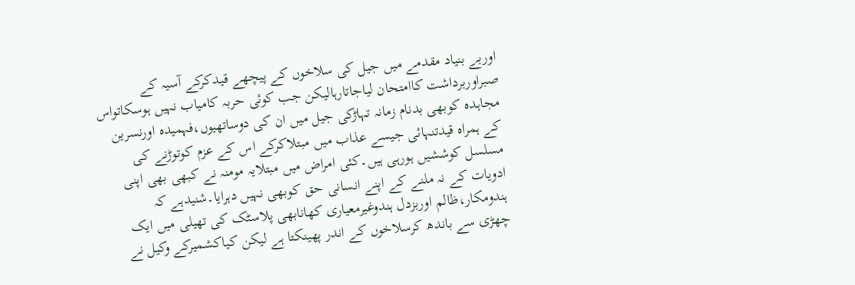اوربے بنیاد مقدمے میں جیل کی سلاخوں کے پیچھے قیدکرکے آسیہ کے صبراوربرداشت کاامتحان لیاجاتارہالیکن جب کوئی حربہ کامیاب نہیں ہوسکاتواس مجاہدہ کوبھی بدنام زمانہ تہاڑکی جیل میں ان کی دوساتھیوں،فہمیدہ اورنسرین کے ہمراہ قیدتنہائی جیسے عذاب میں مبتلاکرکے اس کے عزم کوتوڑنے کی مسلسل کوششیں ہورہی ہیں۔کئی امراض میں مبتلایہ مومنہ نے کبھی بھی اپنی ادویات کے نہ ملنے کے اپنے انسانی حق کوبھی نہیں دہرایا۔شنیدہے کہ ہندومکار،ظالم اوربزدل ہندوغیرمعیاری کھانابھی پلاسٹک کی تھیلی میں ایک چھڑی سے باندھ کرسلاخوں کے اندر پھینکتا ہے لیکن کیاکشمیرکے وکیل نے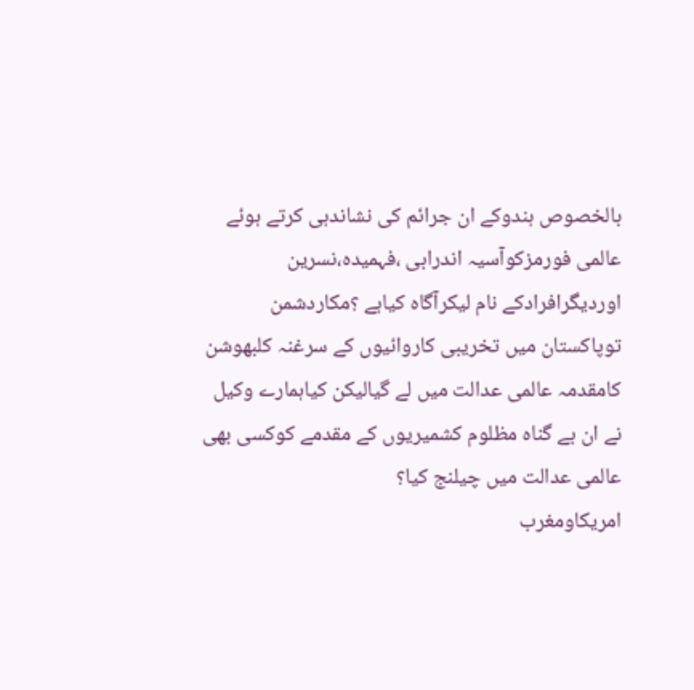بالخصوص ہندوکے ان جرائم کی نشاندہی کرتے ہوئے عالمی فورمزکوآسیہ اندرابی ،فہمیدہ،نسرین اوردیگرافرادکے نام لیکرآگاہ کیاہے ؟مکاردشمن توپاکستان میں تخریبی کاروائیوں کے سرغنہ کلبھوشن کامقدمہ عالمی عدالت میں لے گیالیکن کیاہمارے وکیل نے ان بے گناہ مظلوم کشمیریوں کے مقدمے کوکسی بھی عالمی عدالت میں چیلنج کیا؟
امریکاومغرب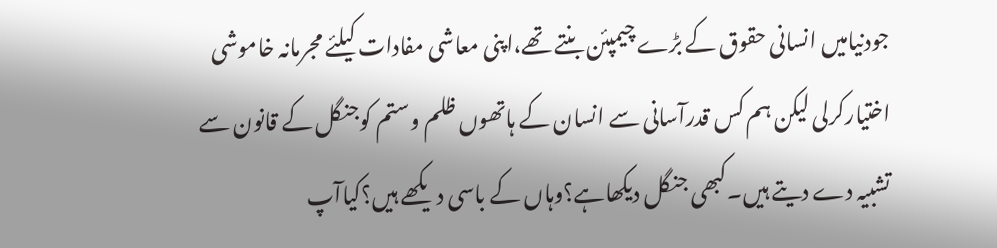جودنیامیں انسانی حقوق کے بڑے چیمپئن بنتے تھے،اپنی معاشی مفادات کیلئے مجرمانہ خاموشی اختیارکرلی لیکن ہم کس قدرآسانی سے انسان کے ہاتھوں ظلم وستم کوجنگل کے قانون سے تشبیہ دے دیتے ہیں۔کبھی جنگل دیکھاہے؟وہاں کے باسی دیکھے ہیں؟کیاآپ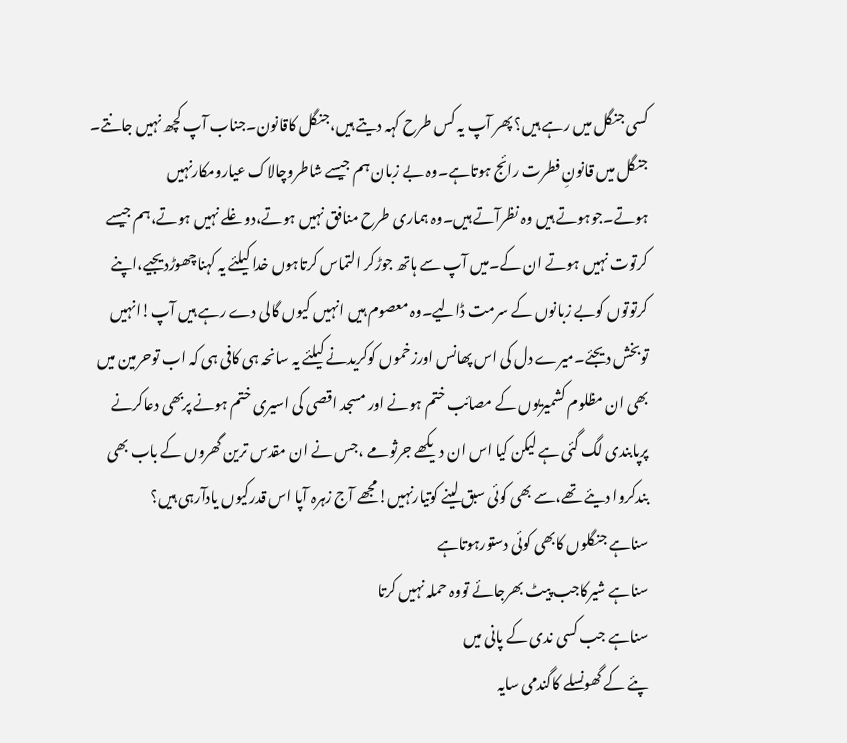کسی جنگل میں رہے ہیں؟ پھر آپ یہ کس طرح کہہ دیتے ہیں،جنگل کاقانون۔جناب آپ کچھ نہیں جانتے۔ جنگل میں قانونِ فطرت رائج ہوتاہے۔وہ بے زبان ہم جیسے شاطروچالاک عیارومکارنہیں ہوتے۔جوہوتے ہیں وہ نظرآتے ہیں۔وہ ہماری طرح منافق نہیں ہوتے،دوغلے نہیں ہوتے،ہم جیسے کرتوت نہیں ہوتے ان کے۔میں آپ سے ہاتھ جوڑکر التماس کرتاہوں خدا کیلئے یہ کہناچھوڑدیجیے،اپنے کرتوتوں کوبے زبانوں کے سرمت ڈالیے۔وہ معصوم ہیں انہیں کیوں گالی دے رہے ہیں آپ!انہیں توبخش دیجئے۔میرے دل کی اس پھانس اورزخموں کوکریدنے کیلئے یہ سانحہ ہی کافی ہی کہ اب توحرمین میں بھی ان مظلوم کشمیریوں کے مصائب ختم ہونے اور مسجد اقصی کی اسیری ختم ہونے پربھی دعاکرنے پرپابندی لگ گئی ہے لیکن کیا اس ان دیکھے جرثومے ،جس نے ان مقدس ترین گھروں کے باب بھی بندکروا دیئے تھے،سے بھی کوئی سبق لینے کوتیارنہیں!مجھے آج زہرہ آپا اس قدرکیوں یادآرہی ہیں؟
سناہے جنگلوں کابھی کوئی دستورہوتاہے
سناہے شیرکاجب پیٹ بھرجائے تووہ حملہ نہیں کرتا
سناہے جب کسی ندی کے پانی میں
پئے کے گھونسلے کاگندمی سایہ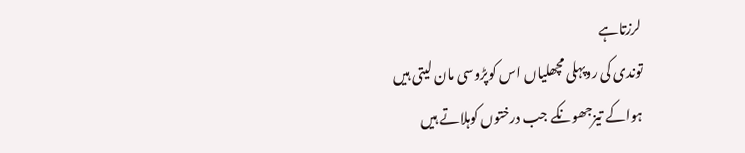لرزتاہے
توندی کی روپہلی مچھلیاں اس کوپڑوسی مان لیتی ہیں
ہواکے تیزجھونکے جب درختوں کوہلاتے ہیں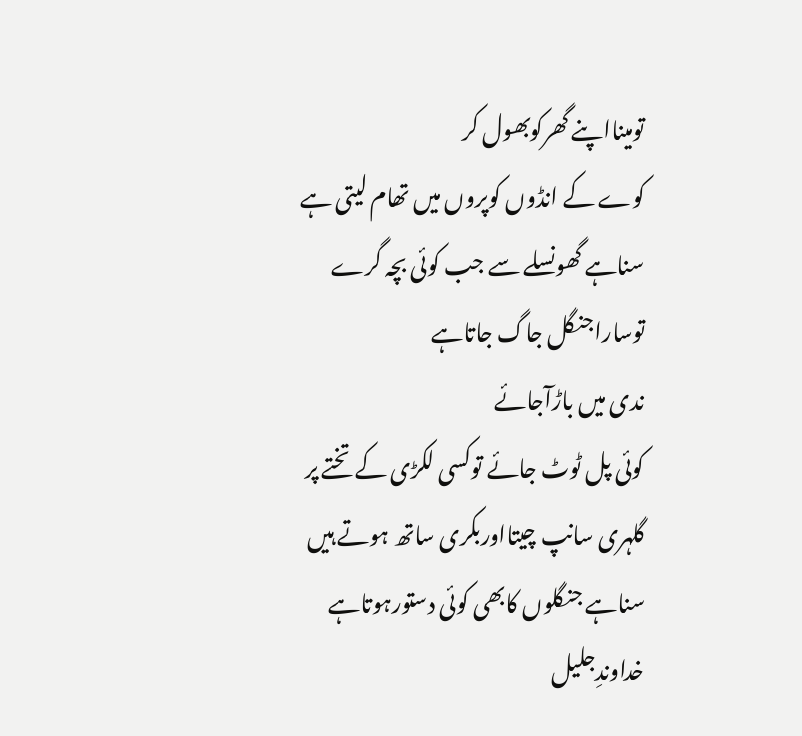تومینااپنے گھرکوبھول کر
کوے کے انڈوں کوپروں میں تھام لیتی ہے
سناہے گھونسلے سے جب کوئی بچہ گرے
توساراجنگل جاگ جاتاہے
ندی میں باڑآجائے
کوئی پل ٹوٹ جائے توکسی لکڑی کے تختے پر
گلہری سانپ چیتااوربکری ساتھ ہوتے ہیں
سناہے جنگلوں کابھی کوئی دستورہوتاہے
خداوندِجلیل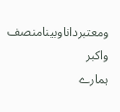ومعتبرداناوبینامنصف واکبر
ہمارے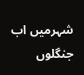شہرمیں اب جنگلوں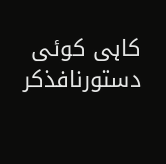کاہی کوئی دستورنافذکر